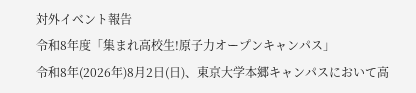対外イベント報告
令和8年度「集まれ高校生!原子力オープンキャンパス」
令和8年(2026年)8月2日(日)、東京大学本郷キャンパスにおいて高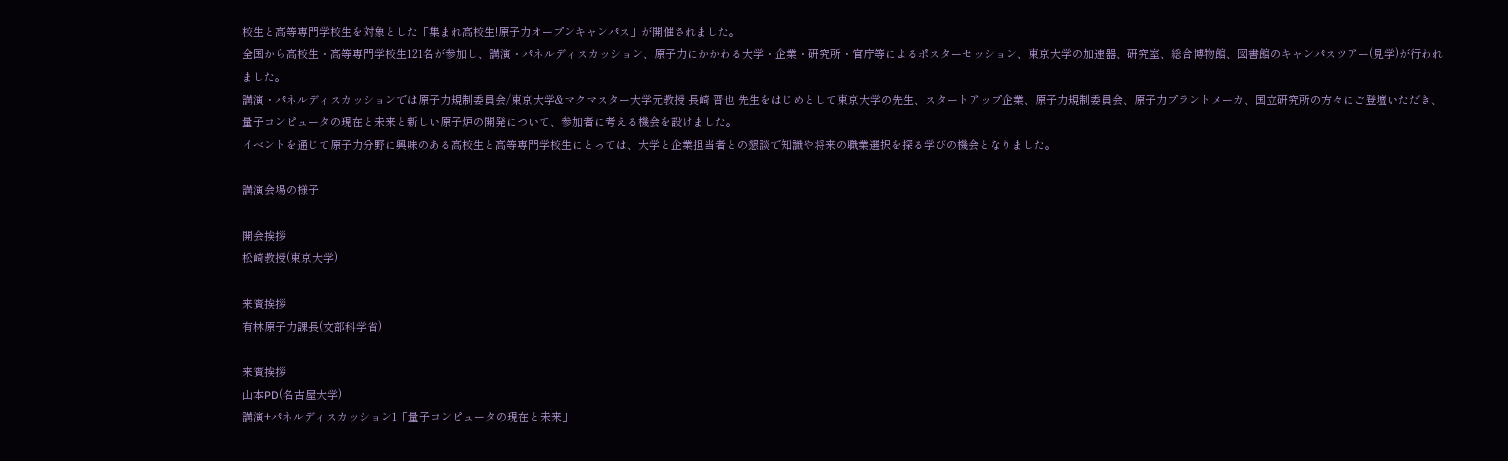校生と高等専門学校生を対象とした「集まれ高校生!原子力オープンキャンパス」が開催されました。
全国から高校生・高等専門学校生121名が参加し、講演・パネルディスカッション、原子力にかかわる大学・企業・研究所・官庁等によるポスターセッション、東京大学の加速器、研究室、総合博物館、図書館のキャンパスツアー(見学)が行われました。
講演・パネルディスカッションでは原子力規制委員会/東京大学&マクマスター大学元教授 長崎 晋也 先生をはじめとして東京大学の先生、スタートアップ企業、原子力規制委員会、原子力プラントメーカ、国立研究所の方々にご登壇いただき、量子コンピュータの現在と未来と新しい原子炉の開発について、参加者に考える機会を設けました。
イベントを通じて原子力分野に興味のある高校生と高等専門学校生にとっては、大学と企業担当者との懇談で知識や将来の職業選択を探る学びの機会となりました。

講演会場の様子

開会挨拶
松崎教授(東京大学)

来賓挨拶
有林原子力課長(文部科学省)

来賓挨拶
山本PD(名古屋大学)
講演+パネルディスカッション1「量子コンピュータの現在と未来」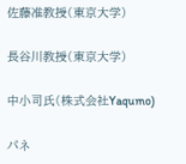佐藤准教授(東京大学)

長谷川教授(東京大学)

中小司氏(株式会社Yaqumo)

パネ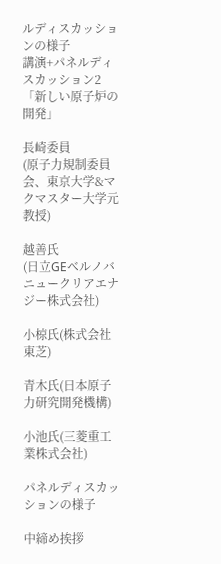ルディスカッションの様子
講演+パネルディスカッション2「新しい原子炉の開発」

長崎委員
(原子力規制委員会、東京大学&マクマスター大学元教授)

越善氏
(日立GEベルノバニュークリアエナジー株式会社)

小椋氏(株式会社東芝)

青木氏(日本原子力研究開発機構)

小池氏(三菱重工業株式会社)

パネルディスカッションの様子

中締め挨拶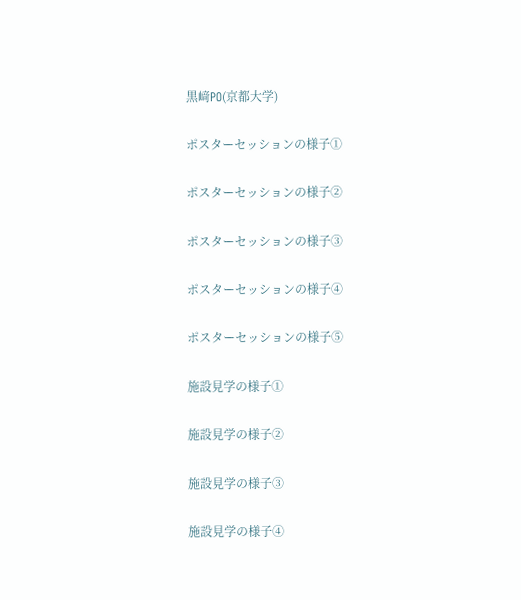黒﨑PO(京都大学)

ポスターセッションの様子①

ポスターセッションの様子②

ポスターセッションの様子③

ポスターセッションの様子④

ポスターセッションの様子⑤

施設見学の様子①

施設見学の様子②

施設見学の様子③

施設見学の様子④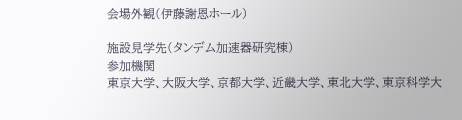会場外観(伊藤謝恩ホール)

施設見学先(タンデム加速器研究棟)
参加機関
東京大学、大阪大学、京都大学、近畿大学、東北大学、東京科学大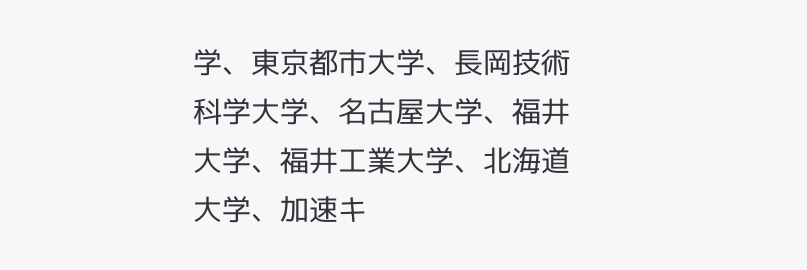学、東京都市大学、長岡技術科学大学、名古屋大学、福井大学、福井工業大学、北海道大学、加速キ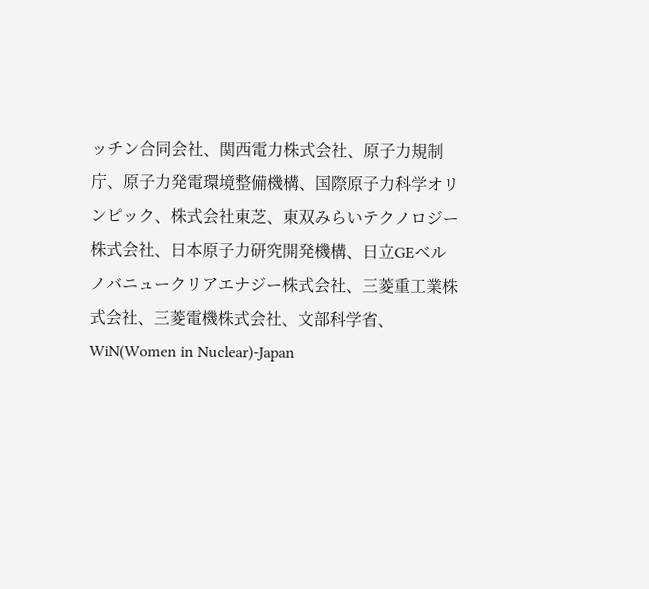ッチン合同会社、関西電力株式会社、原子力規制庁、原子力発電環境整備機構、国際原子力科学オリンピック、株式会社東芝、東双みらいテクノロジー株式会社、日本原子力研究開発機構、日立GEベルノバニュークリアエナジー株式会社、三菱重工業株式会社、三菱電機株式会社、文部科学省、WiN(Women in Nuclear)-Japan